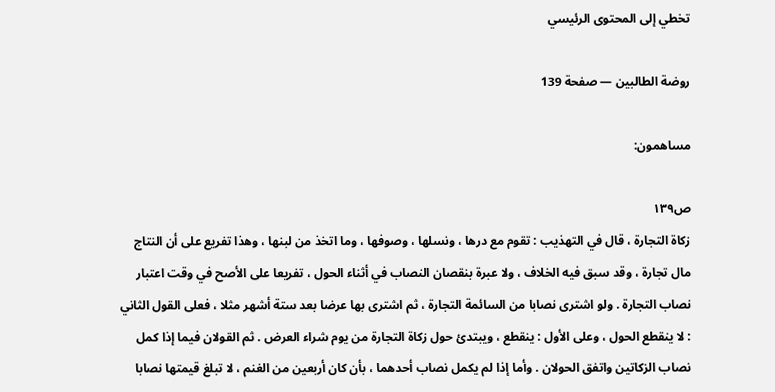تخطي إلى المحتوى الرئيسي

روضة الطالبين — صفحة 139

مساهمون:

ص١٣٩
زكاة التجارة ، قال في التهذيب : تقوم مع درها ، ونسلها ، وصوفها ، وما اتخذ من لبنها ، وهذا تفريع على أن النتاج مال تجارة ، وقد سبق فيه الخلاف ، ولا عبرة بنقصان النصاب في أثناء الحول ، تفريعا على الأصح في وقت اعتبار نصاب التجارة . ولو اشترى نصابا من السائمة التجارة ، ثم اشترى بها عرضا بعد ستة أشهر مثلا ، فعلى القول الثاني : لا ينقطع الحول ، وعلى الأول : ينقطع ، ويبتدئ حول زكاة التجارة من يوم شراء العرض . ثم القولان فيما إذا كمل نصاب الزكاتين واتفق الحولان . وأما إذا لم يكمل نصاب أحدهما ، بأن كان أربعين من الغنم ، لا تبلغ قيمتها نصابا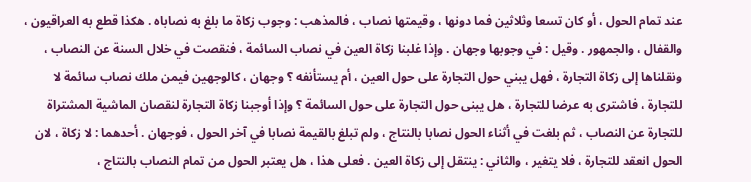عند تمام الحول ، أو كان تسعا وثلاثين فما دونها ، وقيمتها نصاب ، فالمذهب : وجوب زكاة ما بلغ به نصاباه . هكذا قطع به العراقيون ، والقفال ، والجمهور . وقيل : في وجوبها وجهان . وإذا غلبنا زكاة العين في نصاب السائمة ، فنقصت في خلال السنة عن النصاب ، ونقلناها إلى زكاة التجارة ، فهل يبني حول التجارة على حول العين ، أم يستأنفه ؟ وجهان ، كالوجهين فيمن ملك نصاب سائمة لا للتجارة ، فاشترى به عرضا للتجارة ، هل يبنى حول التجارة على حول السائمة ؟ وإذا أوجبنا زكاة التجارة لنقصان الماشية المشتراة للتجارة عن النصاب ، ثم بلغت في أثناء الحول نصابا بالنتاج ، ولم تبلغ بالقيمة نصابا في آخر الحول ، فوجهان . أحدهما : لا زكاة ، لان الحول انعقد للتجارة ، فلا يتغير ، والثاني : ينتقل إلى زكاة العين . فعلى هذا ، هل يعتبر الحول من تمام النصاب بالنتاج ،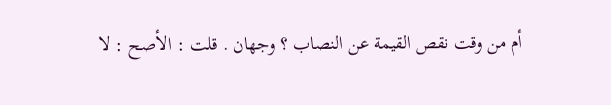أم من وقت نقص القيمة عن النصاب ؟ وجهان . قلت : الأصح : لا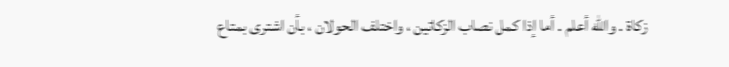زكاة . والله أعلم . أما إذا كمل نصاب الزكاتين ، واختلف الحولان ، بأن اشترى بمتاع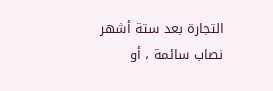التجارة بعد ستة أشهر نصاب سائمة ، أو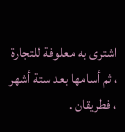اشترى به معلوفة للتجارة ، ثم أسامها بعد ستة أشهر ، فطريقان .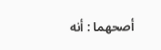أصحهما : أنه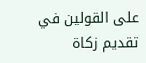على القولين في تقديم زكاة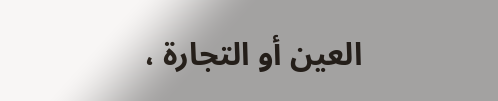العين أو التجارة ،